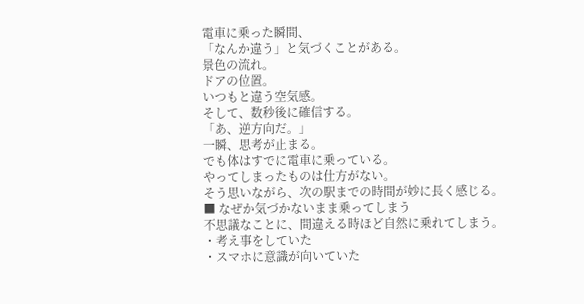電車に乗った瞬間、
「なんか違う」と気づくことがある。
景色の流れ。
ドアの位置。
いつもと違う空気感。
そして、数秒後に確信する。
「あ、逆方向だ。」
一瞬、思考が止まる。
でも体はすでに電車に乗っている。
やってしまったものは仕方がない。
そう思いながら、次の駅までの時間が妙に長く感じる。
■ なぜか気づかないまま乗ってしまう
不思議なことに、間違える時ほど自然に乗れてしまう。
・考え事をしていた
・スマホに意識が向いていた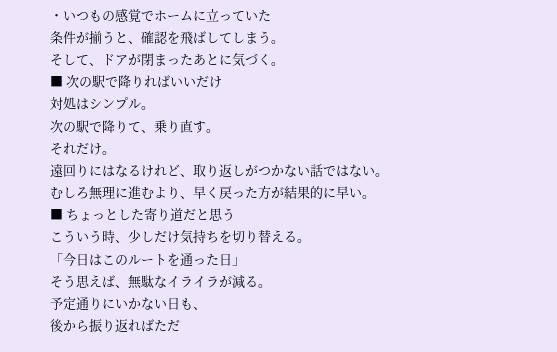・いつもの感覚でホームに立っていた
条件が揃うと、確認を飛ばしてしまう。
そして、ドアが閉まったあとに気づく。
■ 次の駅で降りればいいだけ
対処はシンプル。
次の駅で降りて、乗り直す。
それだけ。
遠回りにはなるけれど、取り返しがつかない話ではない。
むしろ無理に進むより、早く戻った方が結果的に早い。
■ ちょっとした寄り道だと思う
こういう時、少しだけ気持ちを切り替える。
「今日はこのルートを通った日」
そう思えば、無駄なイライラが減る。
予定通りにいかない日も、
後から振り返ればただ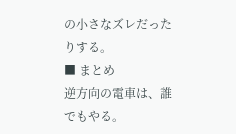の小さなズレだったりする。
■ まとめ
逆方向の電車は、誰でもやる。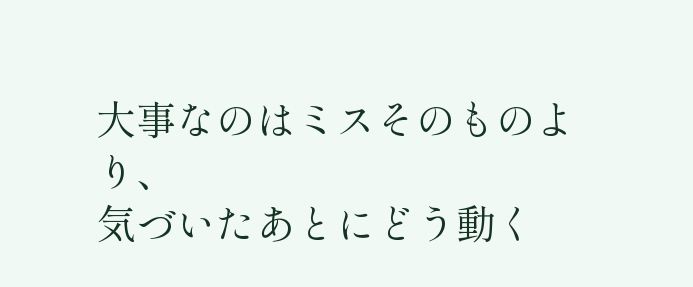大事なのはミスそのものより、
気づいたあとにどう動く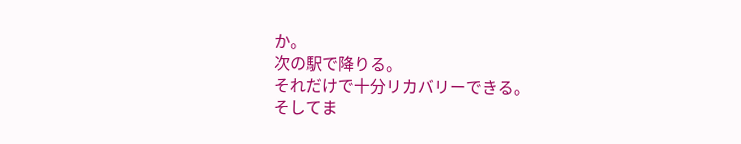か。
次の駅で降りる。
それだけで十分リカバリーできる。
そしてま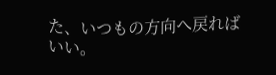た、いつもの方向へ戻ればいい。